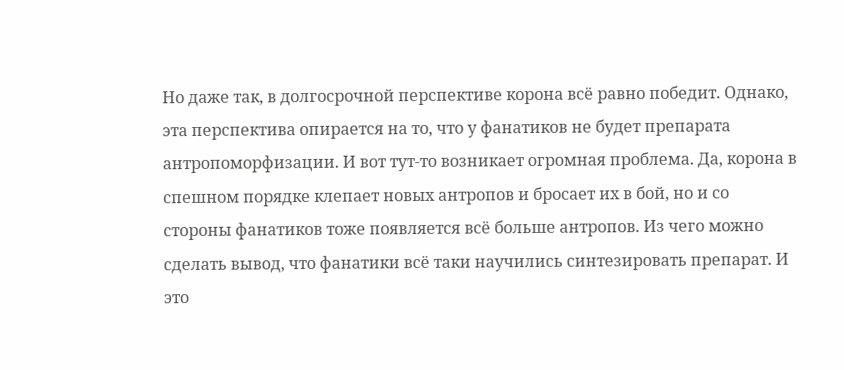Но даже так, в долгосрочной перспективе корона всё равно победит. Однако, эта перспектива опирается на то, что у фанатиков не будет препарата антропоморфизации. И вот тут-то возникает огромная проблема. Да, корона в спешном порядке клепает новых антропов и бросает их в бой, но и со стороны фанатиков тоже появляется всё больше антропов. Из чего можно сделать вывод, что фанатики всё таки научились синтезировать препарат. И это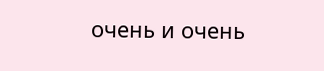очень и очень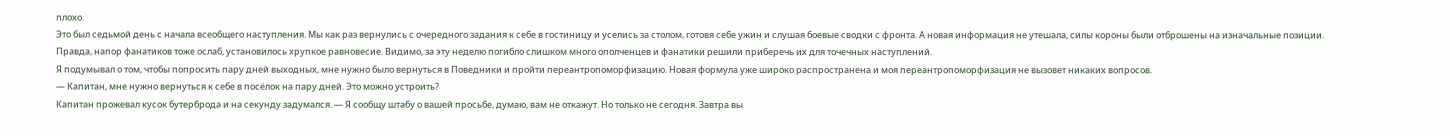плохо.
Это был седьмой день с начала всеобщего наступления. Мы как раз вернулись с очередного задания к себе в гостиницу и уселись за столом, готовя себе ужин и слушая боевые сводки с фронта. А новая информация не утешала, силы короны были отброшены на изначальные позиции. Правда, напор фанатиков тоже ослаб, установилось хрупкое равновесие. Видимо, за эту неделю погибло слишком много ополченцев и фанатики решили приберечь их для точечных наступлений.
Я подумывал о том, чтобы попросить пару дней выходных, мне нужно было вернуться в Поведники и пройти переантропоморфизацию. Новая формула уже широко распространена и моя переантропоморфизация не вызовет никаких вопросов.
— Капитан, мне нужно вернуться к себе в посёлок на пару дней. Это можно устроить?
Капитан прожевал кусок бутерброда и на секунду задумался. — Я сообщу штабу о вашей просьбе, думаю, вам не откажут. Но только не сегодня. Завтра вы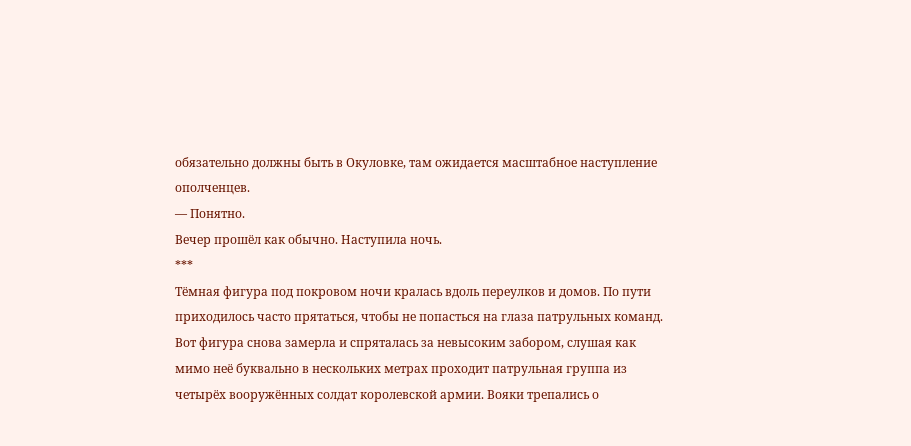обязательно должны быть в Окуловке, там ожидается масштабное наступление ополченцев.
— Понятно.
Вечер прошёл как обычно. Наступила ночь.
***
Тёмная фигура под покровом ночи кралась вдоль переулков и домов. По пути приходилось часто прятаться, чтобы не попасться на глаза патрульных команд.
Вот фигура снова замерла и спряталась за невысоким забором, слушая как мимо неё буквально в нескольких метрах проходит патрульная группа из четырёх вооружённых солдат королевской армии. Вояки трепались о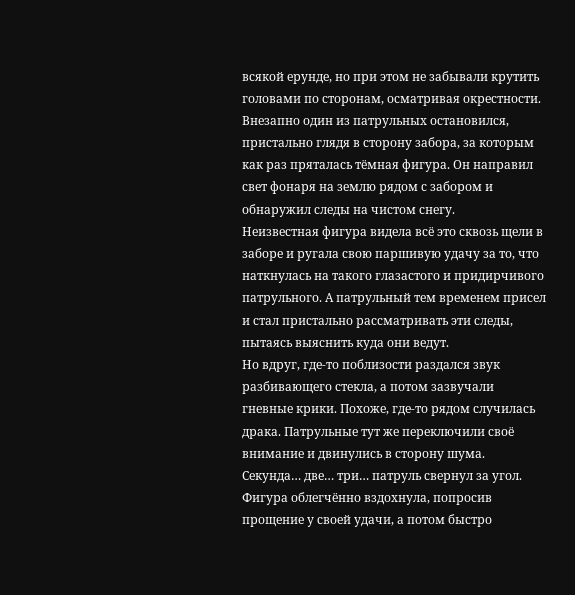всякой ерунде, но при этом не забывали крутить головами по сторонам, осматривая окрестности.
Внезапно один из патрульных остановился, пристально глядя в сторону забора, за которым как раз пряталась тёмная фигура. Он направил свет фонаря на землю рядом с забором и обнаружил следы на чистом снегу.
Неизвестная фигура видела всё это сквозь щели в заборе и ругала свою паршивую удачу за то, что наткнулась на такого глазастого и придирчивого патрульного. А патрульный тем временем присел и стал пристально рассматривать эти следы, пытаясь выяснить куда они ведут.
Но вдруг, где-то поблизости раздался звук разбивающего стекла, а потом зазвучали гневные крики. Похоже, где-то рядом случилась драка. Патрульные тут же переключили своё внимание и двинулись в сторону шума.
Секунда… две… три… патруль свернул за угол. Фигура облегчённо вздохнула, попросив прощение у своей удачи, а потом быстро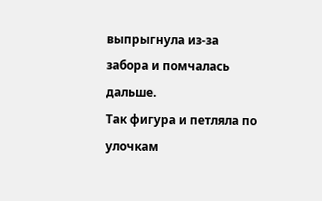выпрыгнула из-за забора и помчалась дальше.
Так фигура и петляла по улочкам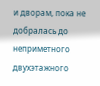и дворам, пока не добралась до неприметного двухэтажного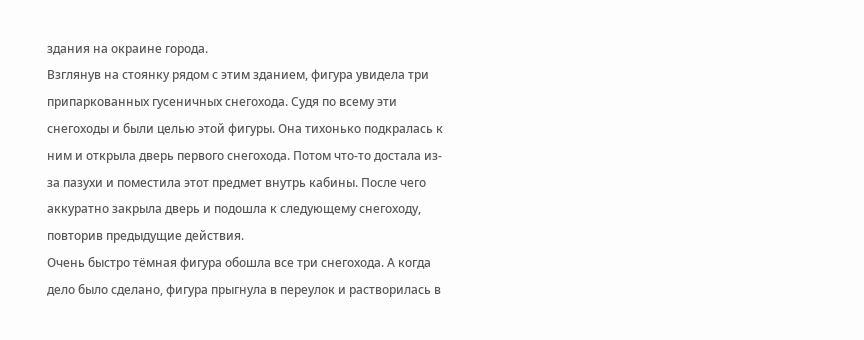здания на окраине города.
Взглянув на стоянку рядом с этим зданием, фигура увидела три припаркованных гусеничных снегохода. Судя по всему эти снегоходы и были целью этой фигуры. Она тихонько подкралась к ним и открыла дверь первого снегохода. Потом что-то достала из-за пазухи и поместила этот предмет внутрь кабины. После чего аккуратно закрыла дверь и подошла к следующему снегоходу, повторив предыдущие действия.
Очень быстро тёмная фигура обошла все три снегохода. А когда дело было сделано, фигура прыгнула в переулок и растворилась в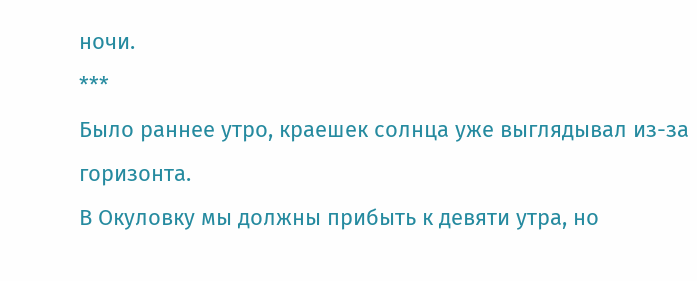ночи.
***
Было раннее утро, краешек солнца уже выглядывал из-за горизонта.
В Окуловку мы должны прибыть к девяти утра, но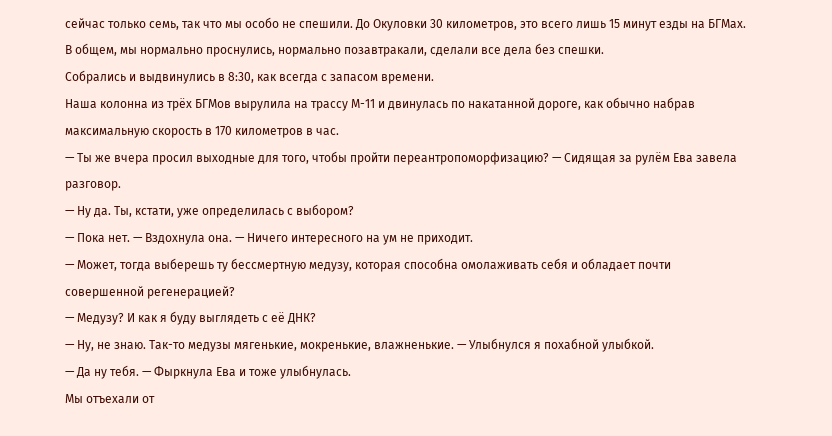сейчас только семь, так что мы особо не спешили. До Окуловки 30 километров, это всего лишь 15 минут езды на БГМах. В общем, мы нормально проснулись, нормально позавтракали, сделали все дела без спешки.
Собрались и выдвинулись в 8:30, как всегда с запасом времени.
Наша колонна из трёх БГМов вырулила на трассу М-11 и двинулась по накатанной дороге, как обычно набрав максимальную скорость в 170 километров в час.
— Ты же вчера просил выходные для того, чтобы пройти переантропоморфизацию? — Сидящая за рулём Ева завела разговор.
— Ну да. Ты, кстати, уже определилась с выбором?
— Пока нет. — Вздохнула она. — Ничего интересного на ум не приходит.
— Может, тогда выберешь ту бессмертную медузу, которая способна омолаживать себя и обладает почти совершенной регенерацией?
— Медузу? И как я буду выглядеть с её ДНК?
— Ну, не знаю. Так-то медузы мягенькие, мокренькие, влажненькие. — Улыбнулся я похабной улыбкой.
— Да ну тебя. — Фыркнула Ева и тоже улыбнулась.
Мы отъехали от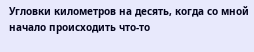Угловки километров на десять, когда со мной начало происходить что-то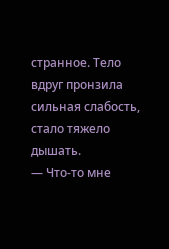странное. Тело вдруг пронзила сильная слабость, стало тяжело дышать.
— Что-то мне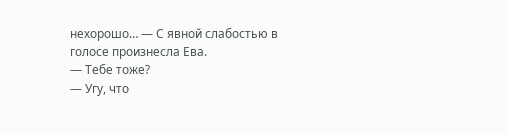нехорошо… — С явной слабостью в голосе произнесла Ева.
— Тебе тоже?
— Угу, что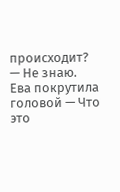происходит?
— Не знаю.
Ева покрутила головой — Что это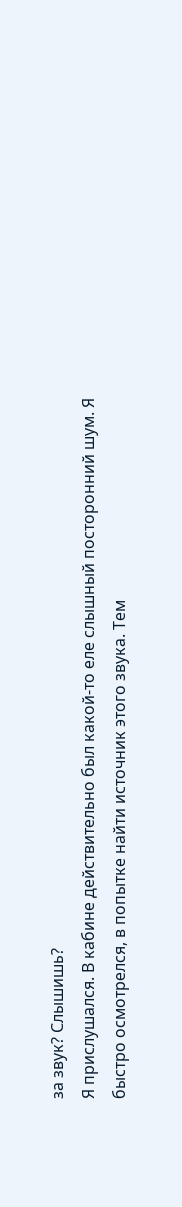за звук? Слышишь?
Я прислушался. В кабине действительно был какой-то еле слышный посторонний шум. Я быстро осмотрелся, в попытке найти источник этого звука. Тем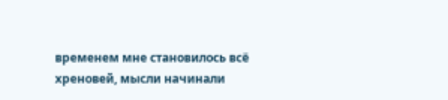временем мне становилось всё хреновей, мысли начинали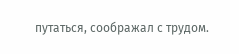путаться, соображал с трудом.